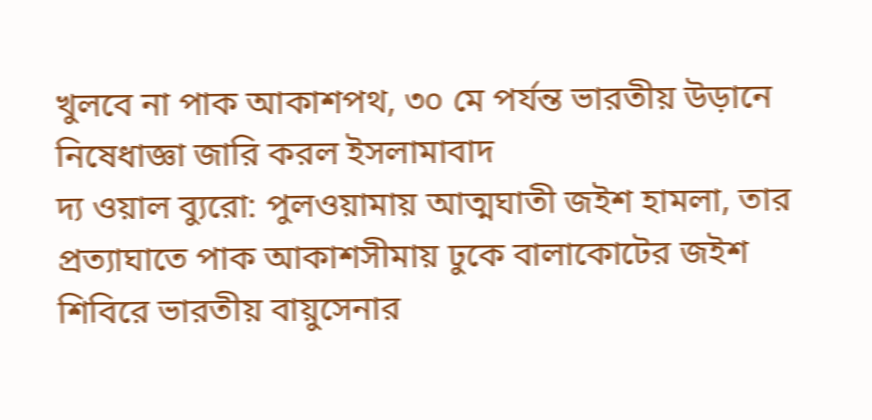খুলবে না পাক আকাশপথ, ৩০ মে পর্যন্ত ভারতীয় উড়ানে নিষেধাজ্ঞা জারি করল ইসলামাবাদ
দ্য ওয়াল ব্যুরো: পুলওয়ামায় আত্মঘাতী জইশ হামলা, তার প্রত্যাঘাতে পাক আকাশসীমায় ঢুকে বালাকোটের জইশ শিবিরে ভারতীয় বায়ুসেনার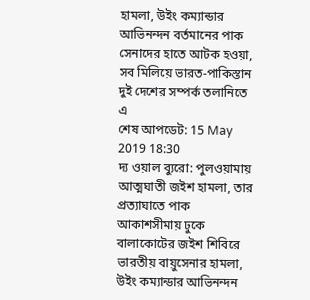হামলা, উইং কম্যান্ডার আভিনন্দন বর্তমানের পাক সেনাদের হাতে আটক হওয়া, সব মিলিয়ে ভারত-পাকিস্তান দুই দেশের সম্পর্ক তলানিতে এ
শেষ আপডেট: 15 May 2019 18:30
দ্য ওয়াল ব্যুরো: পুলওয়ামায় আত্মঘাতী জইশ হামলা, তার প্রত্যাঘাতে পাক আকাশসীমায় ঢুকে বালাকোটের জইশ শিবিরে ভারতীয় বায়ুসেনার হামলা, উইং কম্যান্ডার আভিনন্দন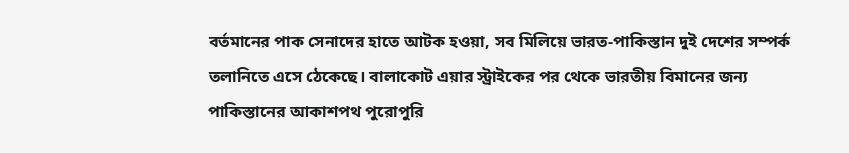বর্তমানের পাক সেনাদের হাতে আটক হওয়া, সব মিলিয়ে ভারত-পাকিস্তান দুই দেশের সম্পর্ক তলানিতে এসে ঠেকেছে। বালাকোট এয়ার স্ট্রাইকের পর থেকে ভারতীয় বিমানের জন্য পাকিস্তানের আকাশপথ পুরোপুরি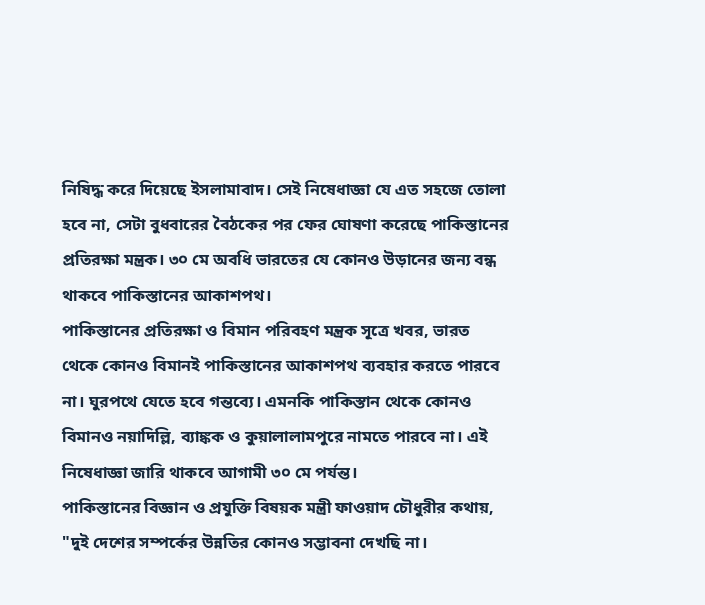নিষিদ্ধ করে দিয়েছে ইসলামাবাদ। সেই নিষেধাজ্ঞা যে এত সহজে তোলা হবে না, সেটা বুধবারের বৈঠকের পর ফের ঘোষণা করেছে পাকিস্তানের প্রতিরক্ষা মন্ত্রক। ৩০ মে অবধি ভারতের যে কোনও উড়ানের জন্য বন্ধ থাকবে পাকিস্তানের আকাশপথ।
পাকিস্তানের প্রতিরক্ষা ও বিমান পরিবহণ মন্ত্রক সূত্রে খবর, ভারত থেকে কোনও বিমানই পাকিস্তানের আকাশপথ ব্যবহার করতে পারবে না। ঘুরপথে যেতে হবে গন্তব্যে। এমনকি পাকিস্তান থেকে কোনও বিমানও নয়াদিল্লি, ব্যাঙ্কক ও কুয়ালালামপুরে নামতে পারবে না। এই নিষেধাজ্ঞা জারি থাকবে আগামী ৩০ মে পর্যন্ত।
পাকিস্তানের বিজ্ঞান ও প্রযুক্তি বিষয়ক মন্ত্রী ফাওয়াদ চৌধুরীর কথায়, "দুই দেশের সম্পর্কের উন্নতির কোনও সম্ভাবনা দেখছি না।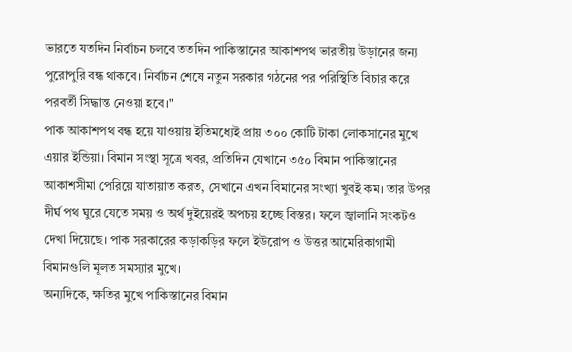ভারতে যতদিন নির্বাচন চলবে ততদিন পাকিস্তানের আকাশপথ ভারতীয় উড়ানের জন্য পুরোপুরি বন্ধ থাকবে। নির্বাচন শেষে নতুন সরকার গঠনের পর পরিস্থিতি বিচার করে পরবর্তী সিদ্ধান্ত নেওয়া হবে।"
পাক আকাশপথ বন্ধ হয়ে যাওয়ায় ইতিমধ্যেই প্রায় ৩০০ কোটি টাকা লোকসানের মুখে এয়ার ইন্ডিয়া। বিমান সংস্থা সূত্রে খবর, প্রতিদিন যেখানে ৩৫০ বিমান পাকিস্তানের আকাশসীমা পেরিয়ে যাতায়াত করত, সেখানে এখন বিমানের সংখ্যা খুবই কম। তার উপর দীর্ঘ পথ ঘুরে যেতে সময় ও অর্থ দুইয়েরই অপচয় হচ্ছে বিস্তর। ফলে জ্বালানি সংকটও দেখা দিয়েছে। পাক সরকারের কড়াকড়ির ফলে ইউরোপ ও উত্তর আমেরিকাগামী বিমানগুলি মূলত সমস্যার মুখে।
অন্যদিকে, ক্ষতির মুখে পাকিস্তানের বিমান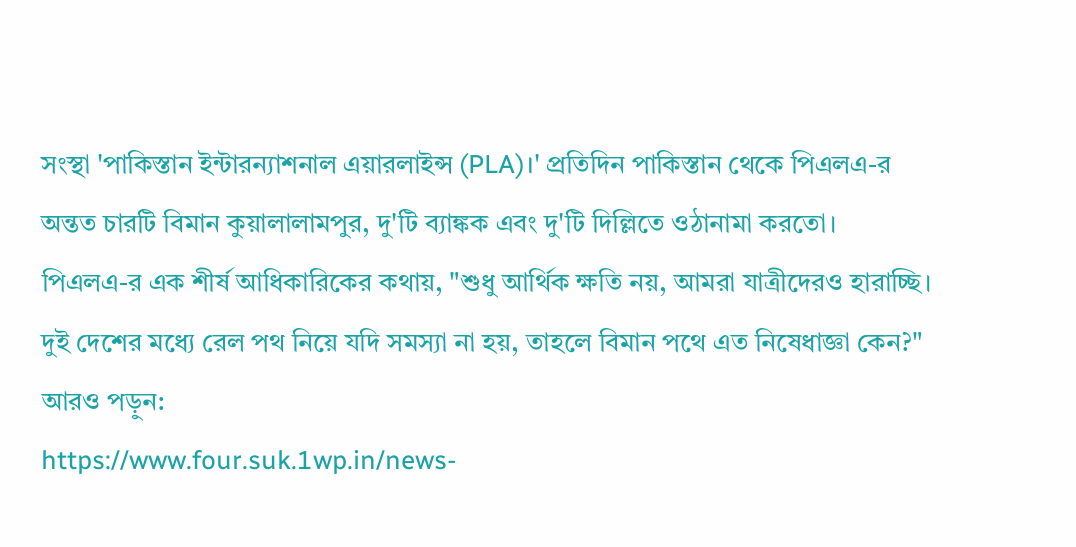সংস্থা 'পাকিস্তান ইন্টারন্যাশনাল এয়ারলাইন্স (PLA)।' প্রতিদিন পাকিস্তান থেকে পিএলএ-র অন্তত চারটি বিমান কুয়ালালামপুর, দু'টি ব্যাঙ্কক এবং দু'টি দিল্লিতে ওঠানামা করতো।
পিএলএ-র এক শীর্ষ আধিকারিকের কথায়, "শুধু আর্থিক ক্ষতি নয়, আমরা যাত্রীদেরও হারাচ্ছি। দুই দেশের মধ্যে রেল পথ নিয়ে যদি সমস্যা না হয়, তাহলে বিমান পথে এত নিষেধাজ্ঞা কেন?"
আরও পড়ুন:
https://www.four.suk.1wp.in/news-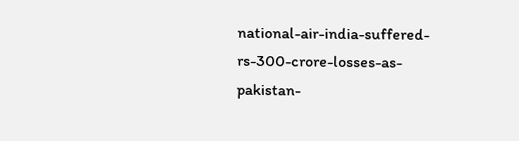national-air-india-suffered-rs-300-crore-losses-as-pakistan-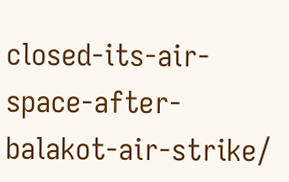closed-its-air-space-after-balakot-air-strike/